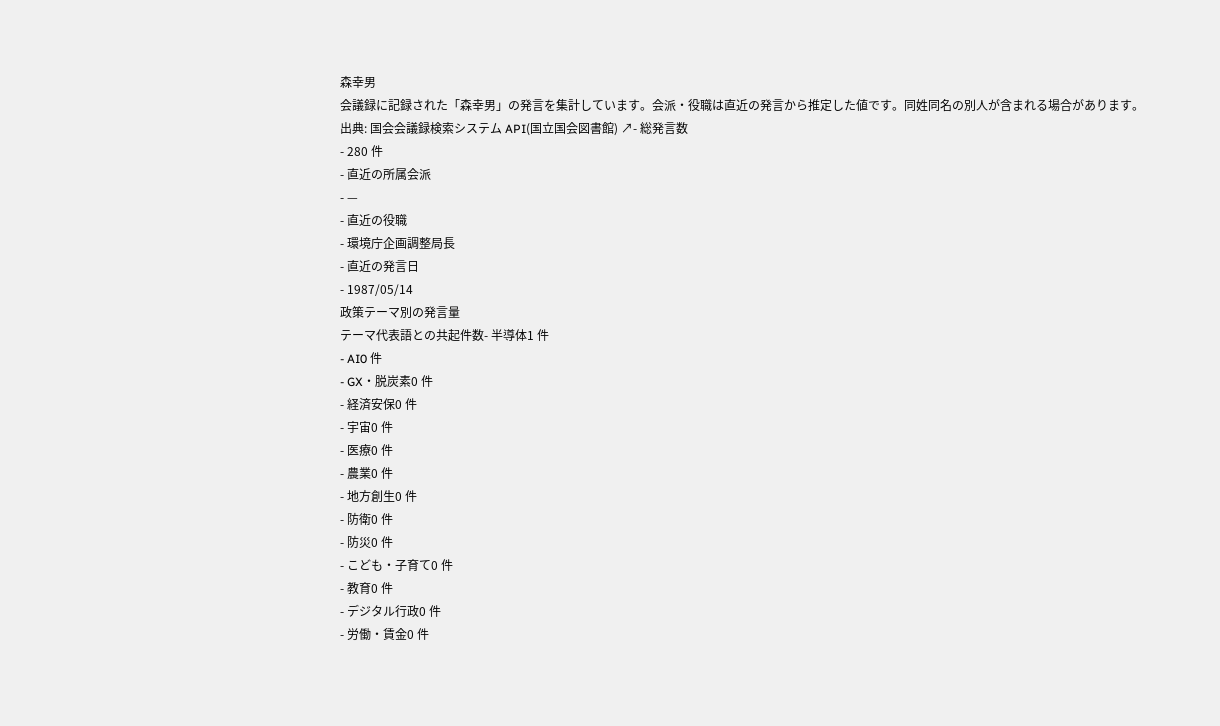森幸男
会議録に記録された「森幸男」の発言を集計しています。会派・役職は直近の発言から推定した値です。同姓同名の別人が含まれる場合があります。
出典: 国会会議録検索システム API(国立国会図書館) ↗- 総発言数
- 280 件
- 直近の所属会派
- —
- 直近の役職
- 環境庁企画調整局長
- 直近の発言日
- 1987/05/14
政策テーマ別の発言量
テーマ代表語との共起件数- 半導体1 件
- AI0 件
- GX・脱炭素0 件
- 経済安保0 件
- 宇宙0 件
- 医療0 件
- 農業0 件
- 地方創生0 件
- 防衛0 件
- 防災0 件
- こども・子育て0 件
- 教育0 件
- デジタル行政0 件
- 労働・賃金0 件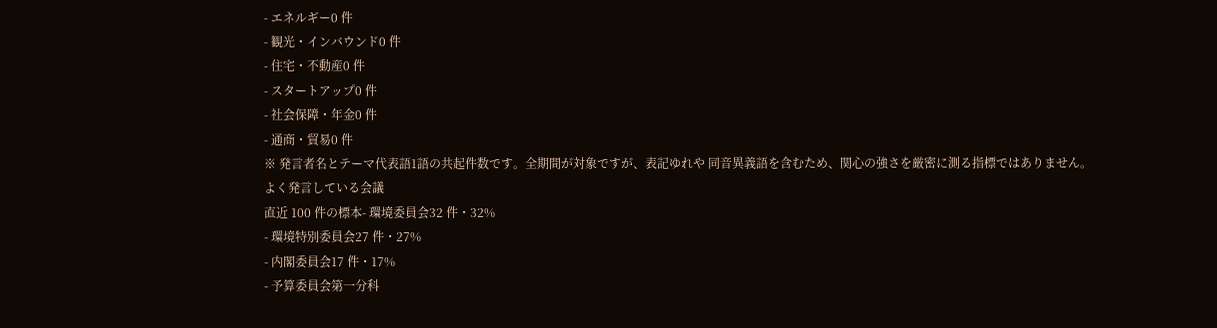- エネルギー0 件
- 観光・インバウンド0 件
- 住宅・不動産0 件
- スタートアップ0 件
- 社会保障・年金0 件
- 通商・貿易0 件
※ 発言者名とテーマ代表語1語の共起件数です。全期間が対象ですが、表記ゆれや 同音異義語を含むため、関心の強さを厳密に測る指標ではありません。
よく発言している会議
直近 100 件の標本- 環境委員会32 件・32%
- 環境特別委員会27 件・27%
- 内閣委員会17 件・17%
- 予算委員会第一分科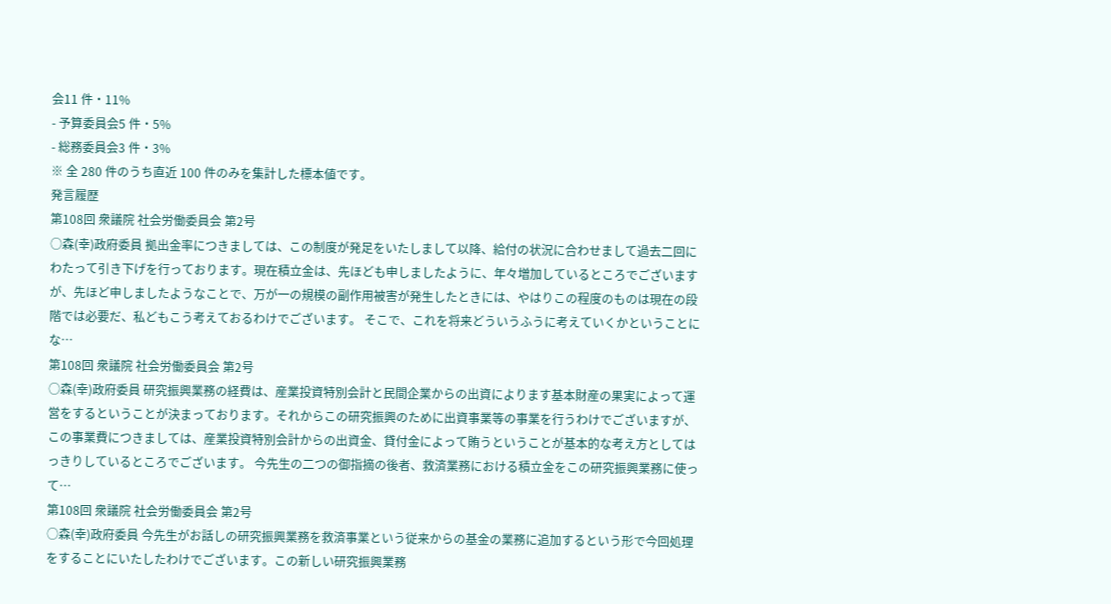会11 件・11%
- 予算委員会5 件・5%
- 総務委員会3 件・3%
※ 全 280 件のうち直近 100 件のみを集計した標本値です。
発言履歴
第108回 衆議院 社会労働委員会 第2号
○森(幸)政府委員 拠出金率につきましては、この制度が発足をいたしまして以降、給付の状況に合わせまして過去二回にわたって引き下げを行っております。現在積立金は、先ほども申しましたように、年々増加しているところでございますが、先ほど申しましたようなことで、万が一の規模の副作用被害が発生したときには、やはりこの程度のものは現在の段階では必要だ、私どもこう考えておるわけでございます。 そこで、これを将来どういうふうに考えていくかということにな…
第108回 衆議院 社会労働委員会 第2号
○森(幸)政府委員 研究振興業務の経費は、産業投資特別会計と民間企業からの出資によります基本財産の果実によって運営をするということが決まっております。それからこの研究振興のために出資事業等の事業を行うわけでございますが、この事業費につきましては、産業投資特別会計からの出資金、貸付金によって賄うということが基本的な考え方としてはっきりしているところでございます。 今先生の二つの御指摘の後者、救済業務における積立金をこの研究振興業務に使って…
第108回 衆議院 社会労働委員会 第2号
○森(幸)政府委員 今先生がお話しの研究振興業務を救済事業という従来からの基金の業務に追加するという形で今回処理をすることにいたしたわけでございます。この新しい研究振興業務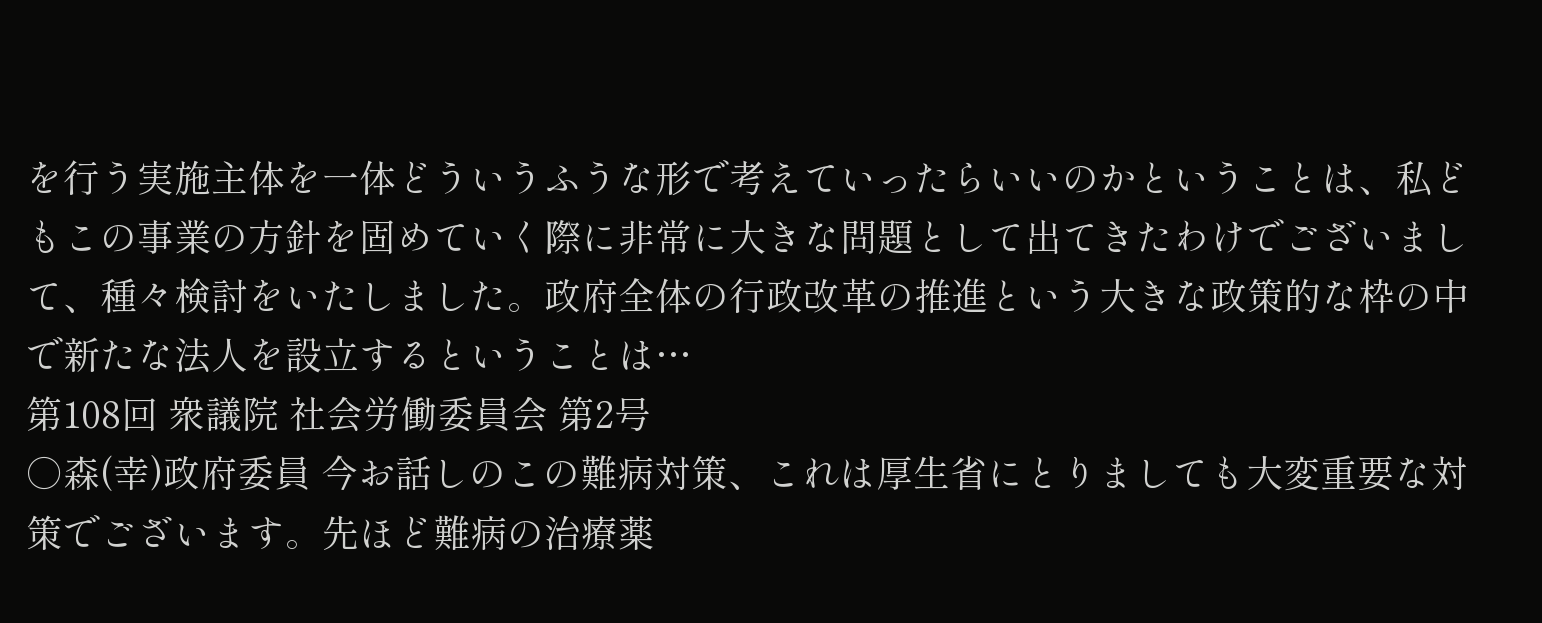を行う実施主体を一体どういうふうな形で考えていったらいいのかということは、私どもこの事業の方針を固めていく際に非常に大きな問題として出てきたわけでございまして、種々検討をいたしました。政府全体の行政改革の推進という大きな政策的な枠の中で新たな法人を設立するということは…
第108回 衆議院 社会労働委員会 第2号
○森(幸)政府委員 今お話しのこの難病対策、これは厚生省にとりましても大変重要な対策でございます。先ほど難病の治療薬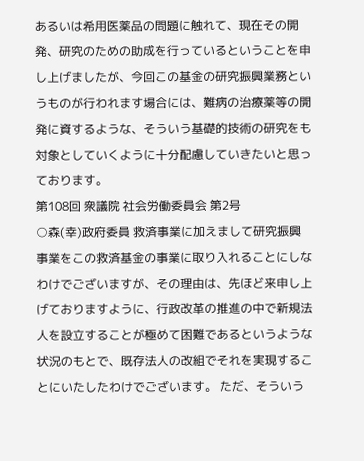あるいは希用医薬品の問題に触れて、現在その開発、研究のための助成を行っているということを申し上げましたが、今回この基金の研究振興業務というものが行われます場合には、難病の治療薬等の開発に資するような、そういう基礎的技術の研究をも対象としていくように十分配慮していきたいと思っております。
第108回 衆議院 社会労働委員会 第2号
○森(幸)政府委員 救済事業に加えまして研究振興事業をこの救済基金の事業に取り入れることにしなわけでございますが、その理由は、先ほど来申し上げておりますように、行政改革の推進の中で新規法人を設立することが極めて困難であるというような状況のもとで、既存法人の改組でそれを実現することにいたしたわけでございます。 ただ、そういう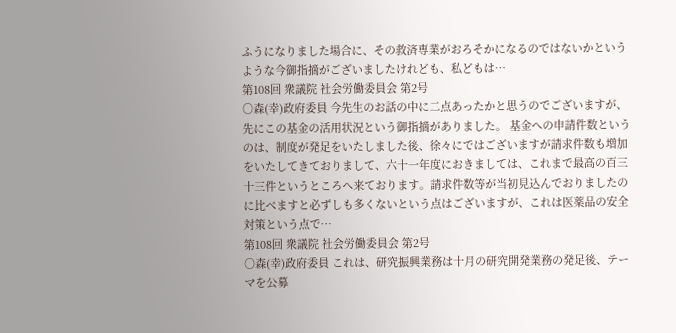ふうになりました場合に、その救済専業がおろそかになるのではないかというような今御指摘がございましたけれども、私どもは…
第108回 衆議院 社会労働委員会 第2号
○森(幸)政府委員 今先生のお話の中に二点あったかと思うのでございますが、先にこの基金の活用状況という御指摘がありました。 基金への申請件数というのは、制度が発足をいたしました後、徐々にではございますが請求件数も増加をいたしてきておりまして、六十一年度におきましては、これまで最高の百三十三件というところへ来ております。請求件数等が当初見込んでおりましたのに比べますと必ずしも多くないという点はございますが、これは医薬品の安全対策という点で…
第108回 衆議院 社会労働委員会 第2号
○森(幸)政府委員 これは、研究振興業務は十月の研究開発業務の発足後、テーマを公募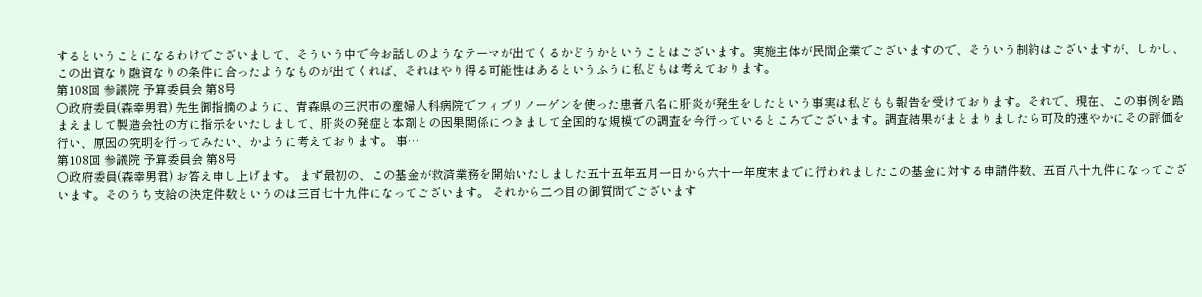するということになるわけでございまして、そういう中で今お話しのようなテーマが出てくるかどうかということはございます。実施主体が民間企業でございますので、そういう制約はございますが、しかし、この出資なり融資なりの条件に合ったようなものが出てくれば、それはやり得る可能性はあるというふうに私どもは考えております。
第108回 参議院 予算委員会 第8号
○政府委員(森幸男君) 先生御指摘のように、青森県の三沢市の産婦人科病院でフィブリノーゲンを使った患者八名に肝炎が発生をしたという事実は私どもも報告を受けております。それで、現在、この事例を踏まえまして製造会社の方に指示をいたしまして、肝炎の発症と本剤との因果関係につきまして全国的な規模での調査を今行っているところでございます。調査結果がまとまりましたら可及的速やかにその評価を行い、原因の究明を行ってみたい、かように考えております。 事…
第108回 参議院 予算委員会 第8号
○政府委員(森幸男君) お答え申し上げます。 まず最初の、この基金が救済業務を開始いたしました五十五年五月一日から六十一年度末までに行われましたこの基金に対する申請件数、五百八十九件になってございます。そのうち支給の決定件数というのは三百七十九件になってございます。 それから二つ目の御質問でございます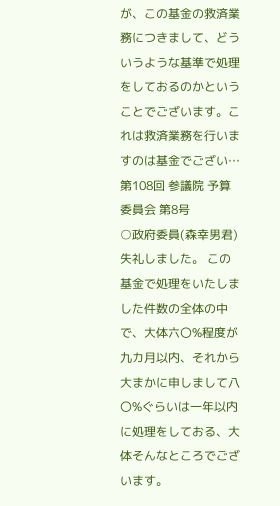が、この基金の救済業務につきまして、どういうような基準で処理をしておるのかということでございます。これは救済業務を行いますのは基金でござい…
第108回 参議院 予算委員会 第8号
○政府委員(森幸男君) 失礼しました。 この基金で処理をいたしました件数の全体の中で、大体六〇%程度が九カ月以内、それから大まかに申しまして八〇%ぐらいは一年以内に処理をしておる、大体そんなところでございます。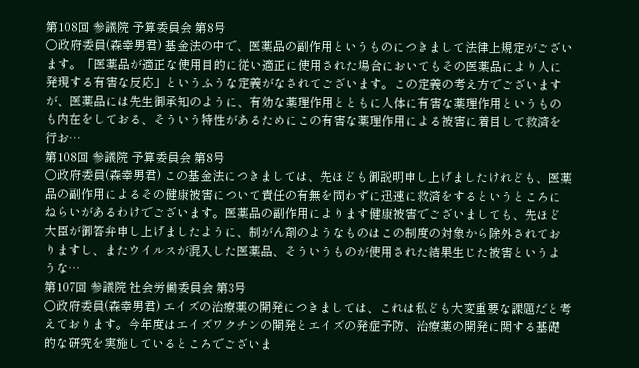第108回 参議院 予算委員会 第8号
○政府委員(森幸男君) 基金法の中で、医薬品の副作用というものにつきまして法律上規定がございます。「医薬品が適正な使用目的に従い適正に使用された場合においてもその医薬品により人に発現する有害な反応」というふうな定義がなされてございます。この定義の考え方でございますが、医薬品には先生御承知のように、有効な薬理作用とともに人体に有害な薬理作用というものも内在をしておる、そういう特性があるためにこの有害な薬理作用による被害に着目して救済を行お…
第108回 参議院 予算委員会 第8号
○政府委員(森幸男君) この基金法につきましては、先ほども御説明申し上げましたけれども、医薬品の副作用によるその健康被害について責任の有無を問わずに迅速に救済をするというところにねらいがあるわけでございます。医薬品の副作用によります健康被害でございましても、先ほど大臣が御答弁申し上げましたように、制がん剤のようなものはこの制度の対象から除外されておりますし、またウイルスが混入した医薬品、そういうものが使用された結果生じた被害というような…
第107回 参議院 社会労働委員会 第3号
○政府委員(森幸男君) エイズの治療薬の開発につきましては、これは私ども大変重要な課題だと考えております。今年度はエイズワクチンの開発とエイズの発症予防、治療薬の開発に関する基礎的な研究を実施しているところでございま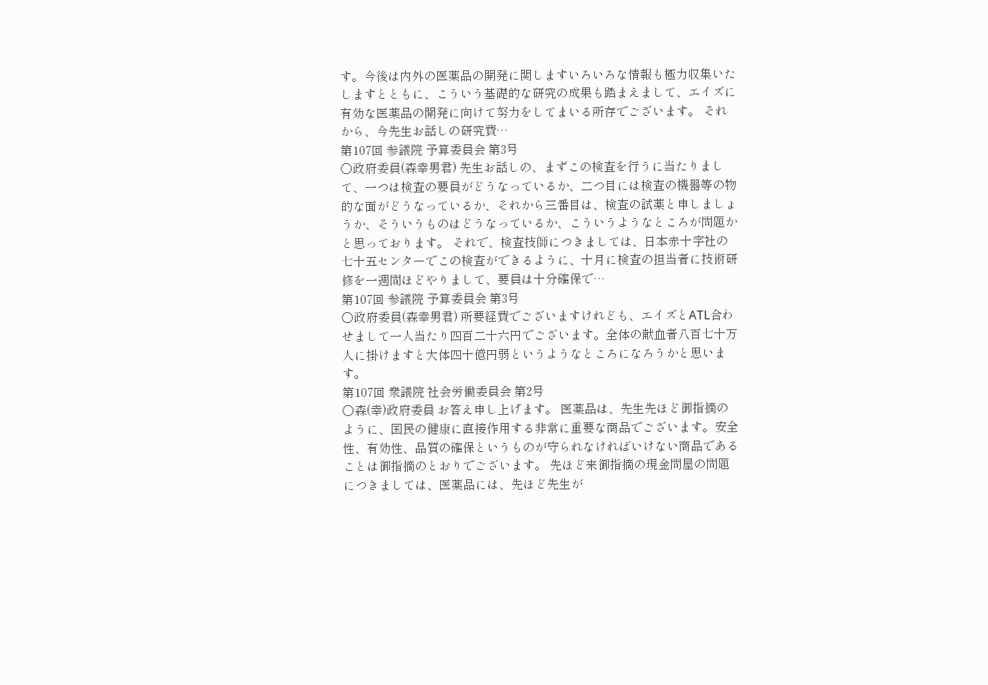す。今後は内外の医薬品の開発に関しますいろいろな情報も極力収集いたしますとともに、こういう基礎的な研究の成果も踏まえまして、エイズに有効な医薬品の開発に向けて努力をしてまいる所存でございます。 それから、今先生お話しの研究費…
第107回 参議院 予算委員会 第3号
○政府委員(森幸男君) 先生お話しの、まずこの検査を行うに当たりまして、一つは検査の要員がどうなっているか、二つ目には検査の機器等の物的な面がどうなっているか、それから三番目は、検査の試薬と申しましょうか、そういうものはどうなっているか、こういうようなところが問題かと思っております。 それで、検査技師につきましては、日本赤十字社の七十五センターでこの検査ができるように、十月に検査の担当者に技術研修を一週間ほどやりまして、要員は十分確保で…
第107回 参議院 予算委員会 第3号
○政府委員(森幸男君) 所要経費でございますけれども、エイズとATL合わせまして一人当たり四百二十六円でございます。全体の献血者八百七十万人に掛けますと大体四十億円弱というようなところになろうかと思います。
第107回 衆議院 社会労働委員会 第2号
○森(幸)政府委員 お答え申し上げます。 医薬品は、先生先ほど御指摘のように、国民の健康に直接作用する非常に重要な商品でございます。安全性、有効性、品質の確保というものが守られなければいけない商品であることは御指摘のとおりでございます。 先ほど来御指摘の現金問屋の問題につきましては、医薬品には、先ほど先生が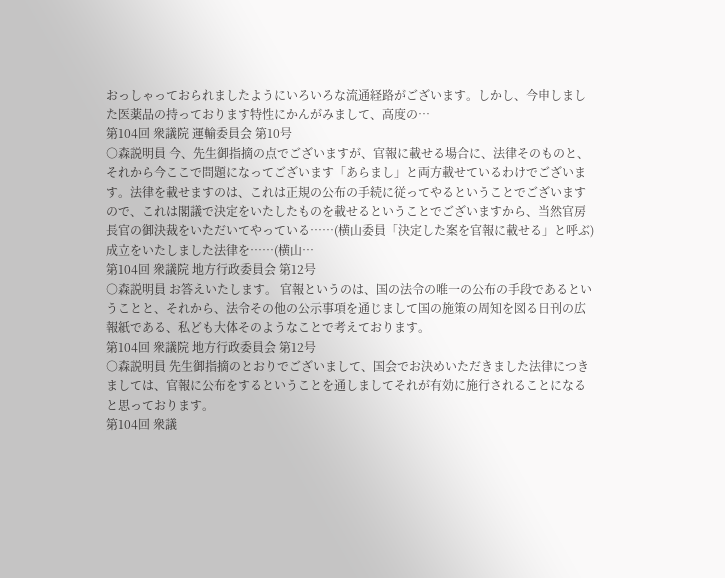おっしゃっておられましたようにいろいろな流通経路がございます。しかし、今申しました医薬品の持っております特性にかんがみまして、高度の…
第104回 衆議院 運輸委員会 第10号
○森説明員 今、先生御指摘の点でございますが、官報に載せる場合に、法律そのものと、それから今ここで問題になってございます「あらまし」と両方載せているわけでございます。法律を載せますのは、これは正規の公布の手続に従ってやるということでございますので、これは閣議で決定をいたしたものを載せるということでございますから、当然官房長官の御決裁をいただいてやっている……(横山委員「決定した案を官報に載せる」と呼ぶ)成立をいたしました法律を……(横山…
第104回 衆議院 地方行政委員会 第12号
○森説明員 お答えいたします。 官報というのは、国の法令の唯一の公布の手段であるということと、それから、法令その他の公示事項を通じまして国の施策の周知を図る日刊の広報紙である、私ども大体そのようなことで考えております。
第104回 衆議院 地方行政委員会 第12号
○森説明員 先生御指摘のとおりでございまして、国会でお決めいただきました法律につきましては、官報に公布をするということを通しましてそれが有効に施行されることになると思っております。
第104回 衆議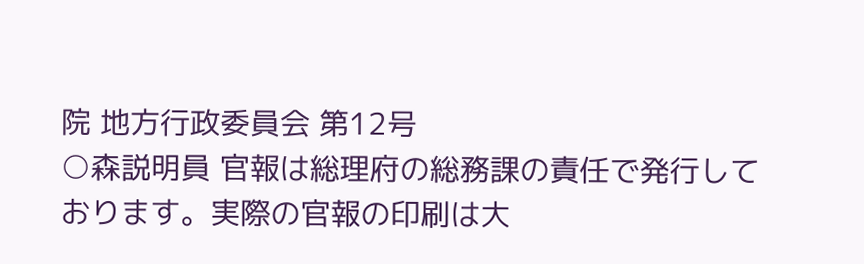院 地方行政委員会 第12号
○森説明員 官報は総理府の総務課の責任で発行しております。実際の官報の印刷は大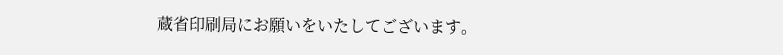蔵省印刷局にお願いをいたしてございます。